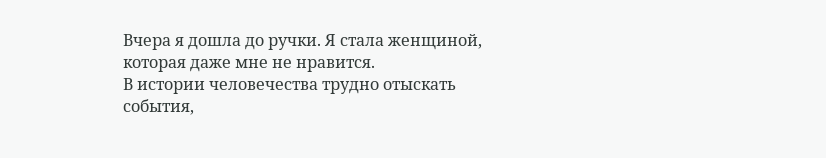Вчера я дошла до ручки. Я стала женщиной, которая даже мне не нравится.
В истории человечества трудно отыскать события,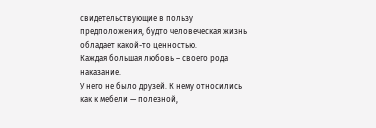свидетельствующие в пользу предположения, будто человеческая жизнь обладает какой-то ценностью.
Каждая большая любовь – своего рода наказание.
У него не было друзей. К нему относились как к мебели — полезной,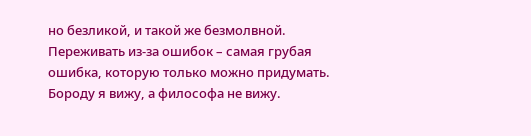но безликой, и такой же безмолвной.
Переживать из-за ошибок – самая грубая ошибка, которую только можно придумать.
Бороду я вижу, а философа не вижу.